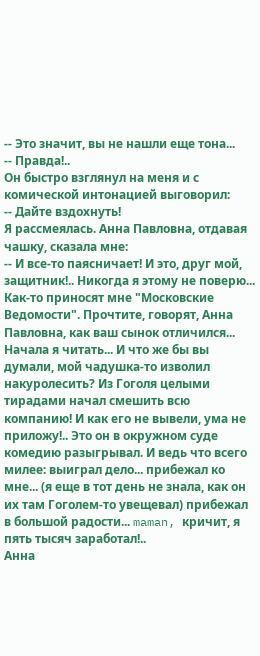-- Это значит, вы не нашли еще тона...
-- Правда!..
Он быстро взглянул на меня и с комической интонацией выговорил:
-- Дайте вздохнуть!
Я рассмеялась. Анна Павловна, отдавая чашку, сказала мне:
-- И все-то паясничает! И это, друг мой, защитник!.. Никогда я этому не поверю... Как-то приносят мне "Московские Ведомости". Прочтите, говорят, Анна Павловна, как ваш сынок отличился... Начала я читать... И что же бы вы думали, мой чадушка-то изволил накуролесить? Из Гоголя целыми тирадами начал смешить всю компанию! И как его не вывели, ума не приложу!.. Это он в окружном суде комедию разыгрывал. И ведь что всего милее: выиграл дело... прибежал ко мне... (я еще в тот день не знала, как он их там Гоголем-то увещевал) прибежал в большой радости... maman, кричит, я пять тысяч заработал!..
Анна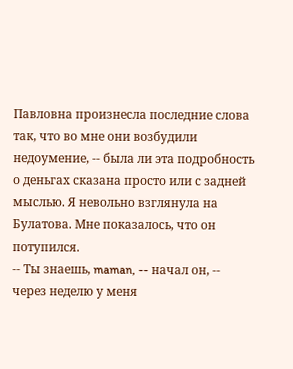Павловна произнесла последние слова так, что во мне они возбудили недоумение, -- была ли эта подробность о деньгах сказана просто или с задней мыслью. Я невольно взглянула на Булатова. Мне показалось, что он потупился.
-- Ты знаешь, maman, -- начал он, -- через неделю у меня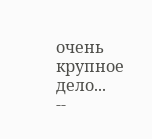очень крупное дело...
--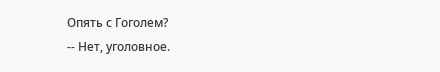Опять с Гоголем?
-- Нет, уголовное.